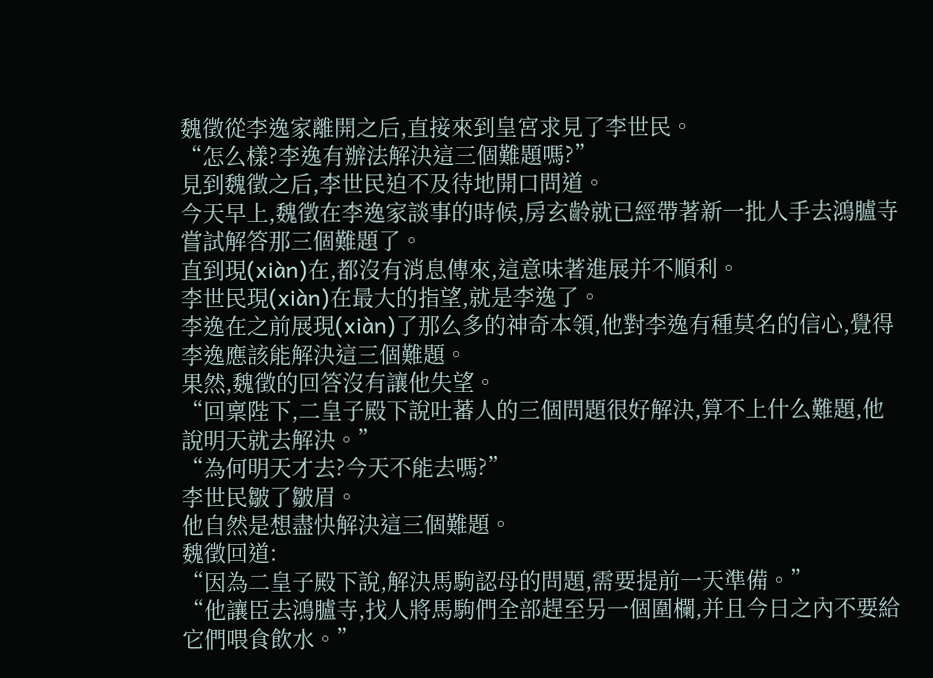魏徵從李逸家離開之后,直接來到皇宮求見了李世民。
“怎么樣?李逸有辦法解決這三個難題嗎?”
見到魏徵之后,李世民迫不及待地開口問道。
今天早上,魏徵在李逸家談事的時候,房玄齡就已經帶著新一批人手去鴻臚寺嘗試解答那三個難題了。
直到現(xiàn)在,都沒有消息傳來,這意味著進展并不順利。
李世民現(xiàn)在最大的指望,就是李逸了。
李逸在之前展現(xiàn)了那么多的神奇本領,他對李逸有種莫名的信心,覺得李逸應該能解決這三個難題。
果然,魏徵的回答沒有讓他失望。
“回稟陛下,二皇子殿下說吐蕃人的三個問題很好解決,算不上什么難題,他說明天就去解決。”
“為何明天才去?今天不能去嗎?”
李世民皺了皺眉。
他自然是想盡快解決這三個難題。
魏徵回道:
“因為二皇子殿下說,解決馬駒認母的問題,需要提前一天準備。”
“他讓臣去鴻臚寺,找人將馬駒們全部趕至另一個圍欄,并且今日之內不要給它們喂食飲水。”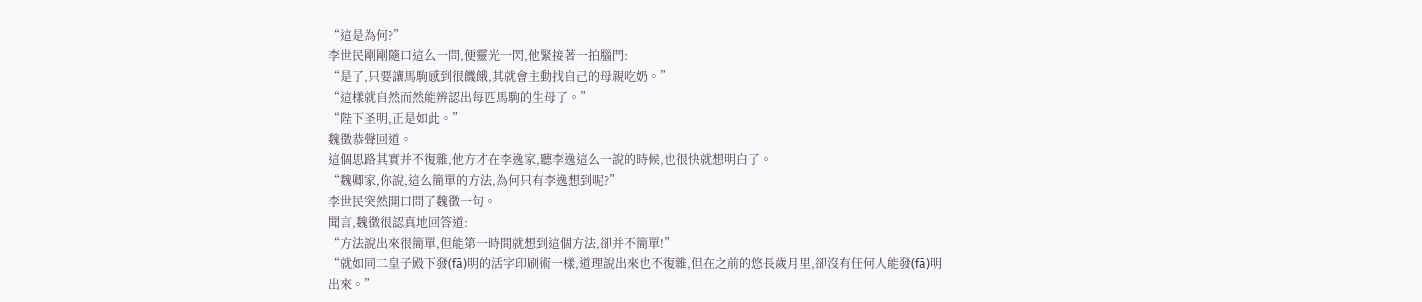“這是為何?”
李世民剛剛隨口這么一問,便靈光一閃,他緊接著一拍腦門:
“是了,只要讓馬駒感到很饑餓,其就會主動找自己的母親吃奶。”
“這樣就自然而然能辨認出每匹馬駒的生母了。”
“陛下圣明,正是如此。”
魏徵恭聲回道。
這個思路其實并不復雜,他方才在李逸家,聽李逸這么一說的時候,也很快就想明白了。
“魏卿家,你說,這么簡單的方法,為何只有李逸想到呢?”
李世民突然開口問了魏徵一句。
聞言,魏徵很認真地回答道:
“方法說出來很簡單,但能第一時間就想到這個方法,卻并不簡單!”
“就如同二皇子殿下發(fā)明的活字印刷術一樣,道理說出來也不復雜,但在之前的悠長歲月里,卻沒有任何人能發(fā)明出來。”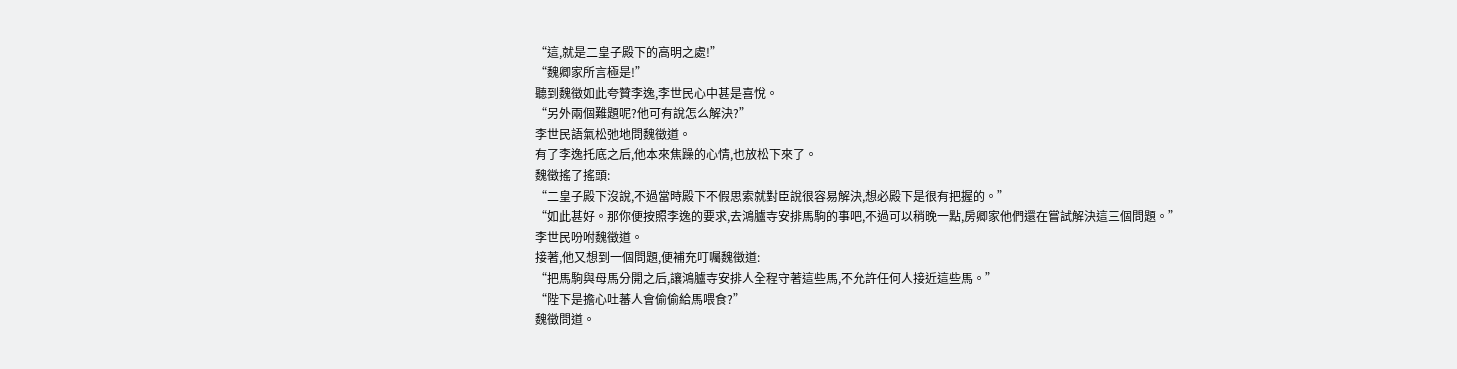“這,就是二皇子殿下的高明之處!”
“魏卿家所言極是!”
聽到魏徵如此夸贊李逸,李世民心中甚是喜悅。
“另外兩個難題呢?他可有說怎么解決?”
李世民語氣松弛地問魏徵道。
有了李逸托底之后,他本來焦躁的心情,也放松下來了。
魏徵搖了搖頭:
“二皇子殿下沒說,不過當時殿下不假思索就對臣說很容易解決,想必殿下是很有把握的。”
“如此甚好。那你便按照李逸的要求,去鴻臚寺安排馬駒的事吧,不過可以稍晚一點,房卿家他們還在嘗試解決這三個問題。”
李世民吩咐魏徵道。
接著,他又想到一個問題,便補充叮囑魏徵道:
“把馬駒與母馬分開之后,讓鴻臚寺安排人全程守著這些馬,不允許任何人接近這些馬。”
“陛下是擔心吐蕃人會偷偷給馬喂食?”
魏徵問道。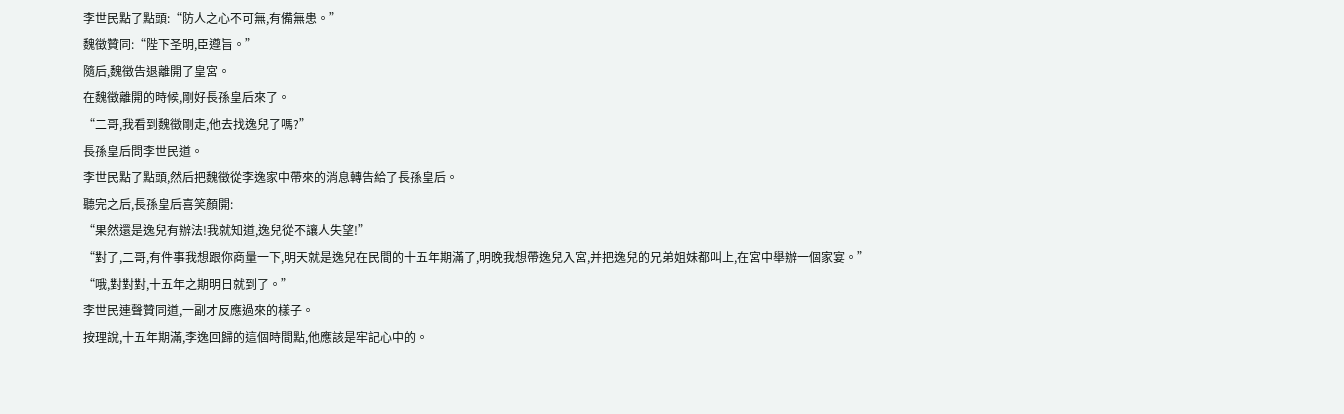李世民點了點頭:“防人之心不可無,有備無患。”
魏徵贊同:“陛下圣明,臣遵旨。”
隨后,魏徵告退離開了皇宮。
在魏徵離開的時候,剛好長孫皇后來了。
“二哥,我看到魏徵剛走,他去找逸兒了嗎?”
長孫皇后問李世民道。
李世民點了點頭,然后把魏徵從李逸家中帶來的消息轉告給了長孫皇后。
聽完之后,長孫皇后喜笑顏開:
“果然還是逸兒有辦法!我就知道,逸兒從不讓人失望!”
“對了,二哥,有件事我想跟你商量一下,明天就是逸兒在民間的十五年期滿了,明晚我想帶逸兒入宮,并把逸兒的兄弟姐妹都叫上,在宮中舉辦一個家宴。”
“哦,對對對,十五年之期明日就到了。”
李世民連聲贊同道,一副才反應過來的樣子。
按理說,十五年期滿,李逸回歸的這個時間點,他應該是牢記心中的。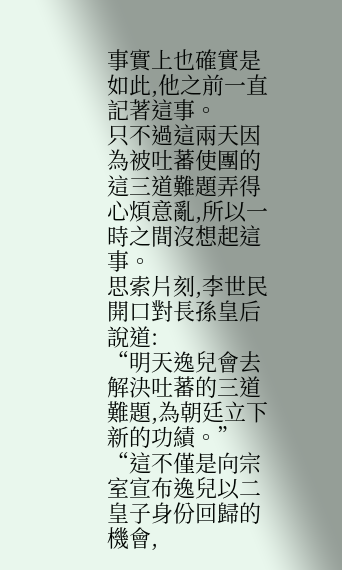事實上也確實是如此,他之前一直記著這事。
只不過這兩天因為被吐蕃使團的這三道難題弄得心煩意亂,所以一時之間沒想起這事。
思索片刻,李世民開口對長孫皇后說道:
“明天逸兒會去解決吐蕃的三道難題,為朝廷立下新的功績。”
“這不僅是向宗室宣布逸兒以二皇子身份回歸的機會,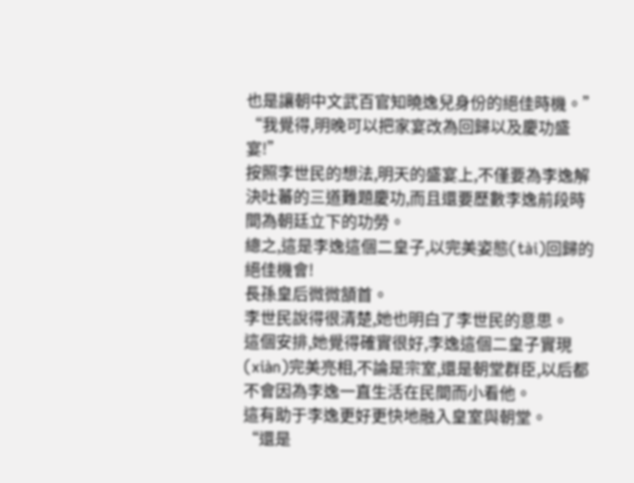也是讓朝中文武百官知曉逸兒身份的絕佳時機。”
“我覺得,明晚可以把家宴改為回歸以及慶功盛宴!”
按照李世民的想法,明天的盛宴上,不僅要為李逸解決吐蕃的三道難題慶功,而且還要歷數李逸前段時間為朝廷立下的功勞。
總之,這是李逸這個二皇子,以完美姿態(tài)回歸的絕佳機會!
長孫皇后微微頷首。
李世民說得很清楚,她也明白了李世民的意思。
這個安排,她覺得確實很好,李逸這個二皇子實現(xiàn)完美亮相,不論是宗室,還是朝堂群臣,以后都不會因為李逸一直生活在民間而小看他。
這有助于李逸更好更快地融入皇室與朝堂。
“還是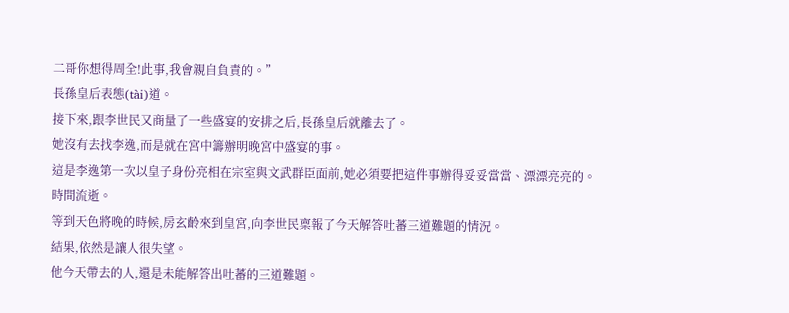二哥你想得周全!此事,我會親自負責的。”
長孫皇后表態(tài)道。
接下來,跟李世民又商量了一些盛宴的安排之后,長孫皇后就離去了。
她沒有去找李逸,而是就在宮中籌辦明晚宮中盛宴的事。
這是李逸第一次以皇子身份亮相在宗室與文武群臣面前,她必須要把這件事辦得妥妥當當、漂漂亮亮的。
時間流逝。
等到天色將晚的時候,房玄齡來到皇宮,向李世民稟報了今天解答吐蕃三道難題的情況。
結果,依然是讓人很失望。
他今天帶去的人,還是未能解答出吐蕃的三道難題。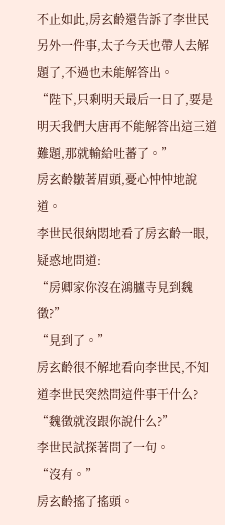不止如此,房玄齡還告訴了李世民另外一件事,太子今天也帶人去解題了,不過也未能解答出。
“陛下,只剩明天最后一日了,要是明天我們大唐再不能解答出這三道難題,那就輸給吐蕃了。”
房玄齡皺著眉頭,憂心忡忡地說道。
李世民很納悶地看了房玄齡一眼,疑惑地問道:
“房卿家你沒在鴻臚寺見到魏徵?”
“見到了。”
房玄齡很不解地看向李世民,不知道李世民突然問這件事干什么?
“魏徵就沒跟你說什么?”
李世民試探著問了一句。
“沒有。”
房玄齡搖了搖頭。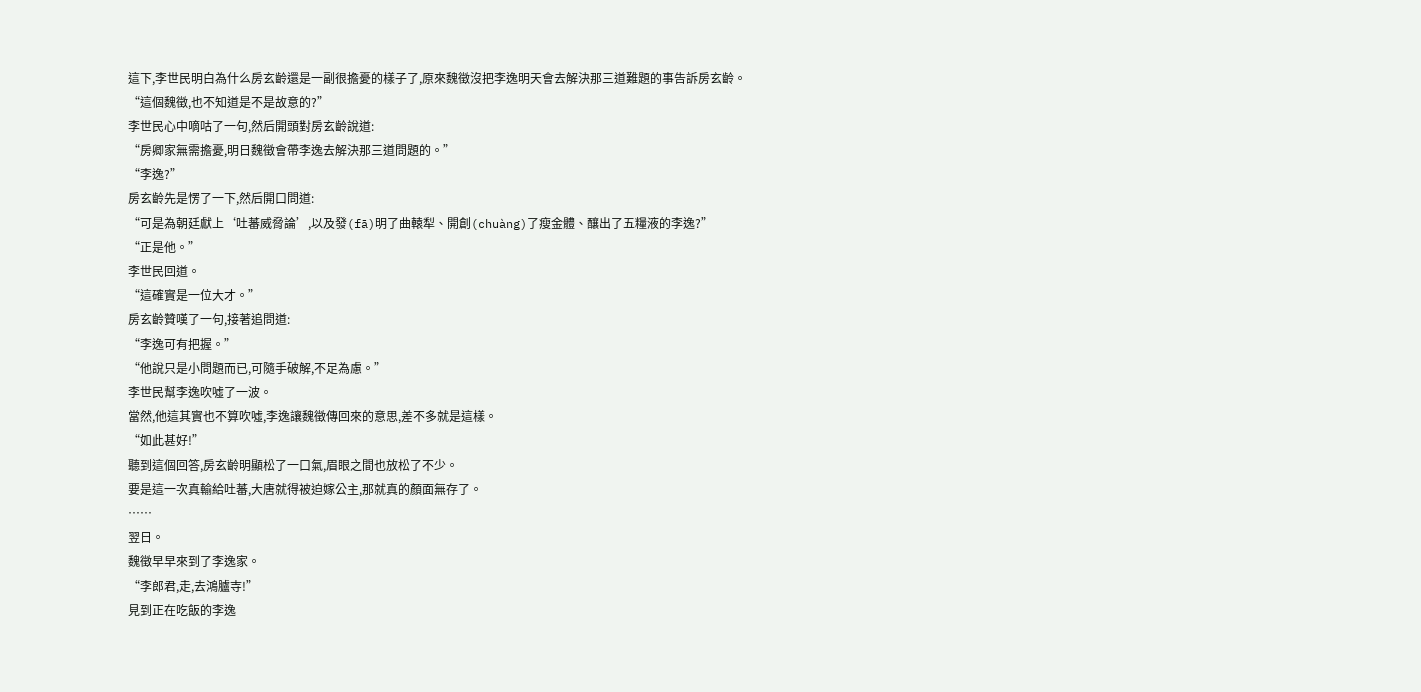這下,李世民明白為什么房玄齡還是一副很擔憂的樣子了,原來魏徵沒把李逸明天會去解決那三道難題的事告訴房玄齡。
“這個魏徵,也不知道是不是故意的?”
李世民心中嘀咕了一句,然后開頭對房玄齡說道:
“房卿家無需擔憂,明日魏徵會帶李逸去解決那三道問題的。”
“李逸?”
房玄齡先是愣了一下,然后開口問道:
“可是為朝廷獻上‘吐蕃威脅論’,以及發(fā)明了曲轅犁、開創(chuàng)了瘦金體、釀出了五糧液的李逸?”
“正是他。”
李世民回道。
“這確實是一位大才。”
房玄齡贊嘆了一句,接著追問道:
“李逸可有把握。”
“他說只是小問題而已,可隨手破解,不足為慮。”
李世民幫李逸吹噓了一波。
當然,他這其實也不算吹噓,李逸讓魏徵傳回來的意思,差不多就是這樣。
“如此甚好!”
聽到這個回答,房玄齡明顯松了一口氣,眉眼之間也放松了不少。
要是這一次真輸給吐蕃,大唐就得被迫嫁公主,那就真的顏面無存了。
……
翌日。
魏徵早早來到了李逸家。
“李郎君,走,去鴻臚寺!”
見到正在吃飯的李逸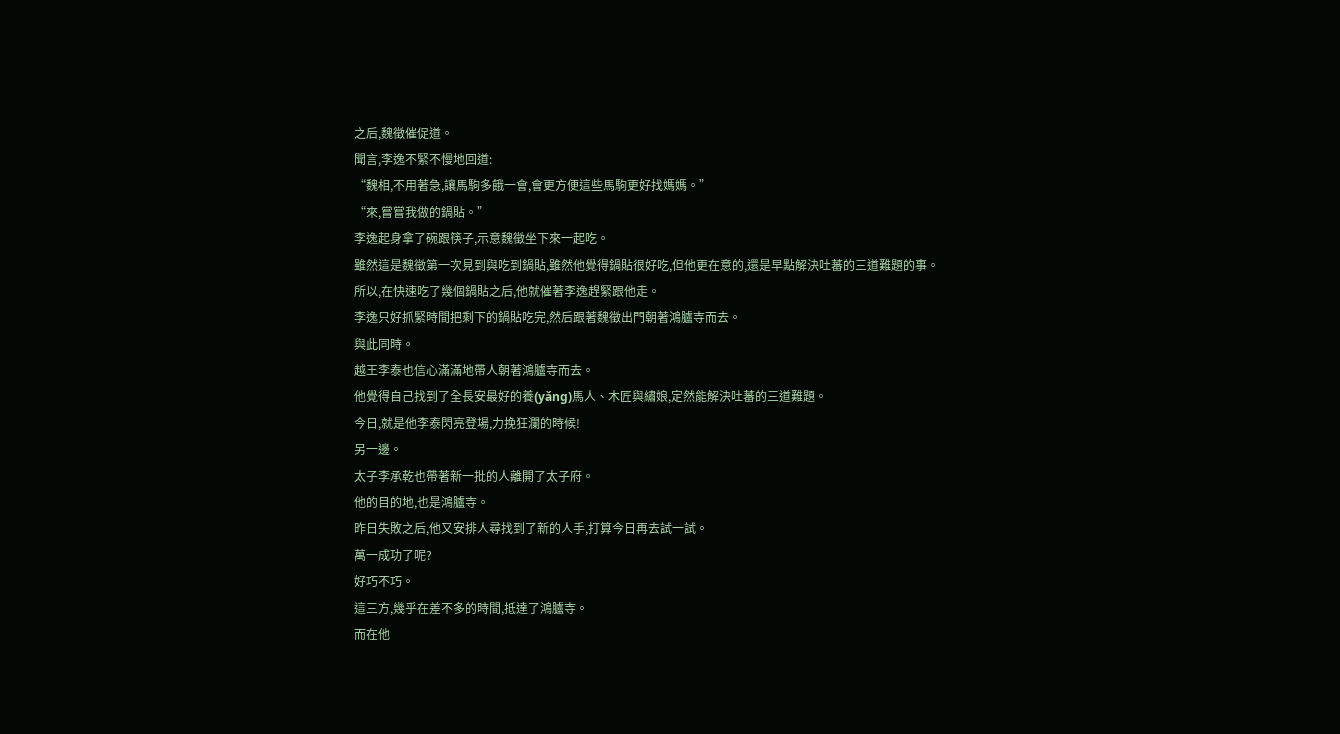之后,魏徵催促道。
聞言,李逸不緊不慢地回道:
“魏相,不用著急,讓馬駒多餓一會,會更方便這些馬駒更好找媽媽。”
“來,嘗嘗我做的鍋貼。”
李逸起身拿了碗跟筷子,示意魏徵坐下來一起吃。
雖然這是魏徵第一次見到與吃到鍋貼,雖然他覺得鍋貼很好吃,但他更在意的,還是早點解決吐蕃的三道難題的事。
所以,在快速吃了幾個鍋貼之后,他就催著李逸趕緊跟他走。
李逸只好抓緊時間把剩下的鍋貼吃完,然后跟著魏徵出門朝著鴻臚寺而去。
與此同時。
越王李泰也信心滿滿地帶人朝著鴻臚寺而去。
他覺得自己找到了全長安最好的養(yǎng)馬人、木匠與繡娘,定然能解決吐蕃的三道難題。
今日,就是他李泰閃亮登場,力挽狂瀾的時候!
另一邊。
太子李承乾也帶著新一批的人離開了太子府。
他的目的地,也是鴻臚寺。
昨日失敗之后,他又安排人尋找到了新的人手,打算今日再去試一試。
萬一成功了呢?
好巧不巧。
這三方,幾乎在差不多的時間,抵達了鴻臚寺。
而在他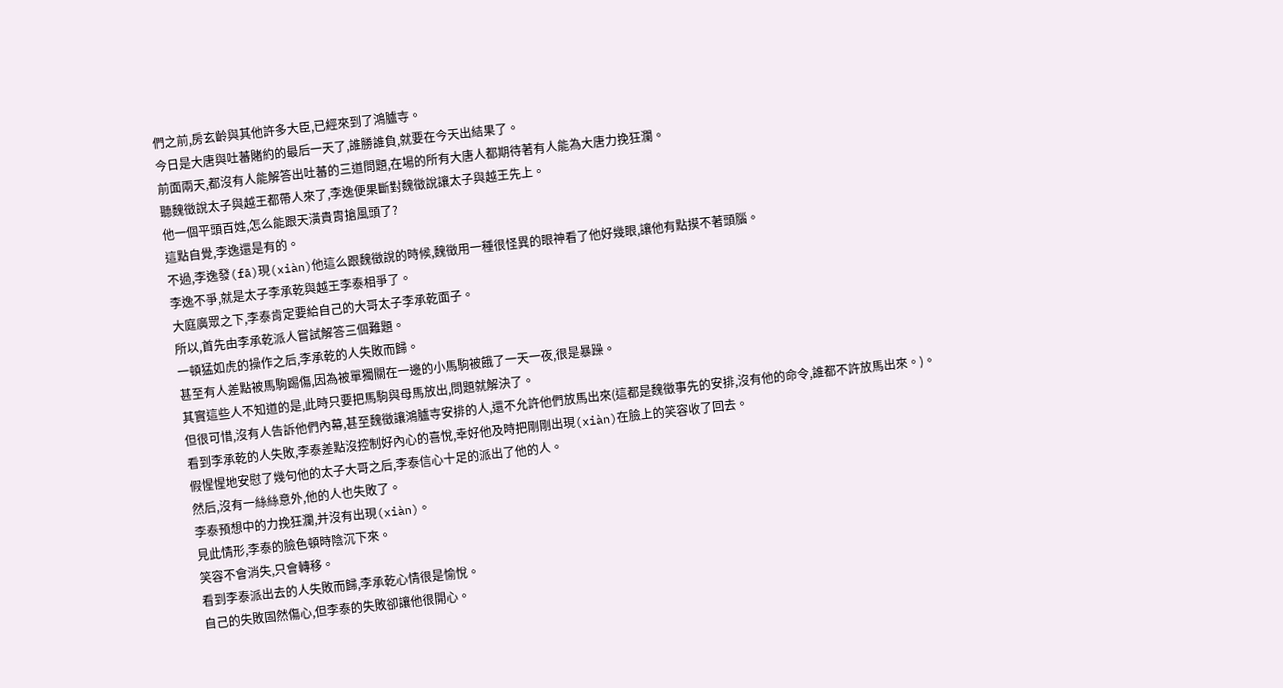們之前,房玄齡與其他許多大臣,已經來到了鴻臚寺。
今日是大唐與吐蕃賭約的最后一天了,誰勝誰負,就要在今天出結果了。
前面兩天,都沒有人能解答出吐蕃的三道問題,在場的所有大唐人都期待著有人能為大唐力挽狂瀾。
聽魏徵說太子與越王都帶人來了,李逸便果斷對魏徵說讓太子與越王先上。
他一個平頭百姓,怎么能跟天潢貴胄搶風頭了?
這點自覺,李逸還是有的。
不過,李逸發(fā)現(xiàn)他這么跟魏徵說的時候,魏徵用一種很怪異的眼神看了他好幾眼,讓他有點摸不著頭腦。
李逸不爭,就是太子李承乾與越王李泰相爭了。
大庭廣眾之下,李泰肯定要給自己的大哥太子李承乾面子。
所以,首先由李承乾派人嘗試解答三個難題。
一頓猛如虎的操作之后,李承乾的人失敗而歸。
甚至有人差點被馬駒踢傷,因為被單獨關在一邊的小馬駒被餓了一天一夜,很是暴躁。
其實這些人不知道的是,此時只要把馬駒與母馬放出,問題就解決了。
但很可惜,沒有人告訴他們內幕,甚至魏徵讓鴻臚寺安排的人,還不允許他們放馬出來(這都是魏徵事先的安排,沒有他的命令,誰都不許放馬出來。)。
看到李承乾的人失敗,李泰差點沒控制好內心的喜悅,幸好他及時把剛剛出現(xiàn)在臉上的笑容收了回去。
假惺惺地安慰了幾句他的太子大哥之后,李泰信心十足的派出了他的人。
然后,沒有一絲絲意外,他的人也失敗了。
李泰預想中的力挽狂瀾,并沒有出現(xiàn)。
見此情形,李泰的臉色頓時陰沉下來。
笑容不會消失,只會轉移。
看到李泰派出去的人失敗而歸,李承乾心情很是愉悅。
自己的失敗固然傷心,但李泰的失敗卻讓他很開心。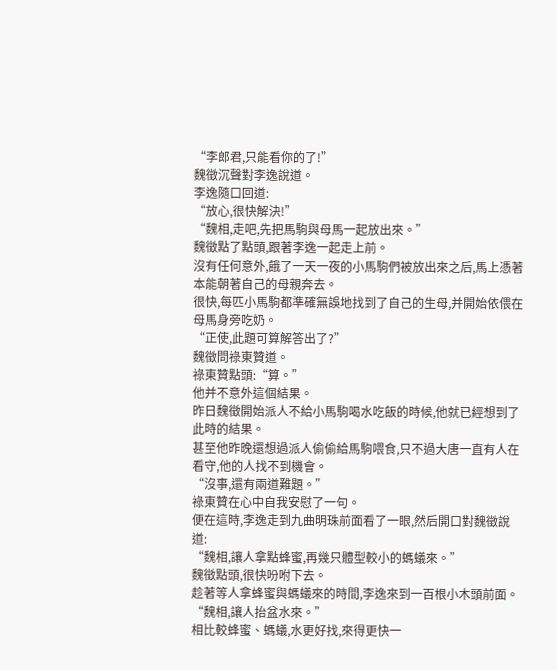“李郎君,只能看你的了!”
魏徵沉聲對李逸說道。
李逸隨口回道:
“放心,很快解決!”
“魏相,走吧,先把馬駒與母馬一起放出來。”
魏徵點了點頭,跟著李逸一起走上前。
沒有任何意外,餓了一天一夜的小馬駒們被放出來之后,馬上憑著本能朝著自己的母親奔去。
很快,每匹小馬駒都準確無誤地找到了自己的生母,并開始依偎在母馬身旁吃奶。
“正使,此題可算解答出了?”
魏徵問祿東贊道。
祿東贊點頭:“算。”
他并不意外這個結果。
昨日魏徵開始派人不給小馬駒喝水吃飯的時候,他就已經想到了此時的結果。
甚至他昨晚還想過派人偷偷給馬駒喂食,只不過大唐一直有人在看守,他的人找不到機會。
“沒事,還有兩道難題。”
祿東贊在心中自我安慰了一句。
便在這時,李逸走到九曲明珠前面看了一眼,然后開口對魏徵說道:
“魏相,讓人拿點蜂蜜,再幾只體型較小的螞蟻來。”
魏徵點頭,很快吩咐下去。
趁著等人拿蜂蜜與螞蟻來的時間,李逸來到一百根小木頭前面。
“魏相,讓人抬盆水來。”
相比較蜂蜜、螞蟻,水更好找,來得更快一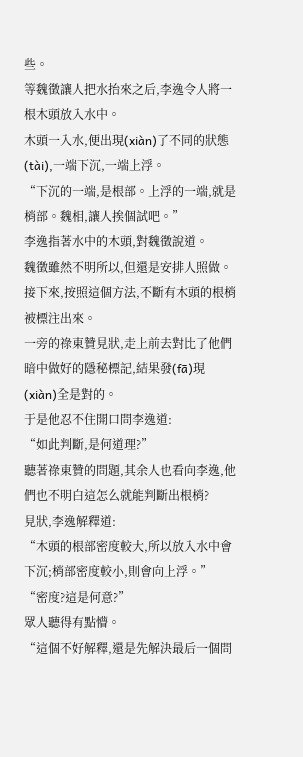些。
等魏徵讓人把水抬來之后,李逸令人將一根木頭放入水中。
木頭一入水,便出現(xiàn)了不同的狀態(tài),一端下沉,一端上浮。
“下沉的一端,是根部。上浮的一端,就是梢部。魏相,讓人挨個試吧。”
李逸指著水中的木頭,對魏徵說道。
魏徵雖然不明所以,但還是安排人照做。
接下來,按照這個方法,不斷有木頭的根梢被標注出來。
一旁的祿東贊見狀,走上前去對比了他們暗中做好的隱秘標記,結果發(fā)現(xiàn)全是對的。
于是他忍不住開口問李逸道:
“如此判斷,是何道理?”
聽著祿東贊的問題,其余人也看向李逸,他們也不明白這怎么就能判斷出根梢?
見狀,李逸解釋道:
“木頭的根部密度較大,所以放入水中會下沉;梢部密度較小,則會向上浮。”
“密度?這是何意?”
眾人聽得有點懵。
“這個不好解釋,還是先解決最后一個問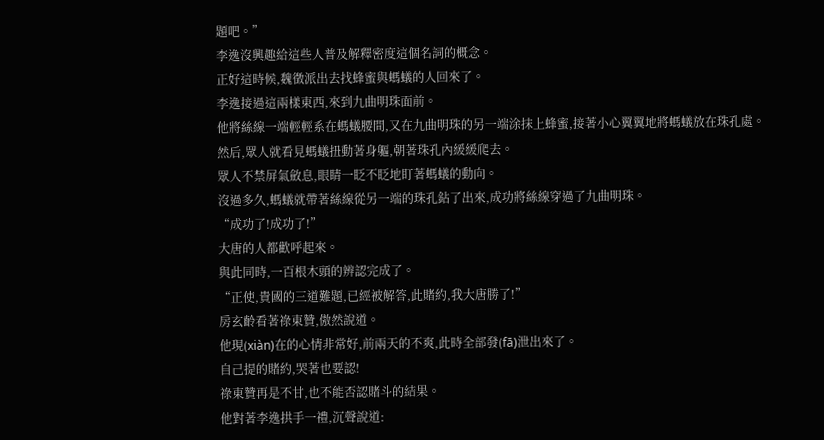題吧。”
李逸沒興趣給這些人普及解釋密度這個名詞的概念。
正好這時候,魏徵派出去找蜂蜜與螞蟻的人回來了。
李逸接過這兩樣東西,來到九曲明珠面前。
他將絲線一端輕輕系在螞蟻腰間,又在九曲明珠的另一端涂抹上蜂蜜,接著小心翼翼地將螞蟻放在珠孔處。
然后,眾人就看見螞蟻扭動著身軀,朝著珠孔內緩緩爬去。
眾人不禁屏氣斂息,眼睛一眨不眨地盯著螞蟻的動向。
沒過多久,螞蟻就帶著絲線從另一端的珠孔鉆了出來,成功將絲線穿過了九曲明珠。
“成功了!成功了!”
大唐的人都歡呼起來。
與此同時,一百根木頭的辨認完成了。
“正使,貴國的三道難題,已經被解答,此賭約,我大唐勝了!”
房玄齡看著祿東贊,傲然說道。
他現(xiàn)在的心情非常好,前兩天的不爽,此時全部發(fā)泄出來了。
自己提的賭約,哭著也要認!
祿東贊再是不甘,也不能否認賭斗的結果。
他對著李逸拱手一禮,沉聲說道: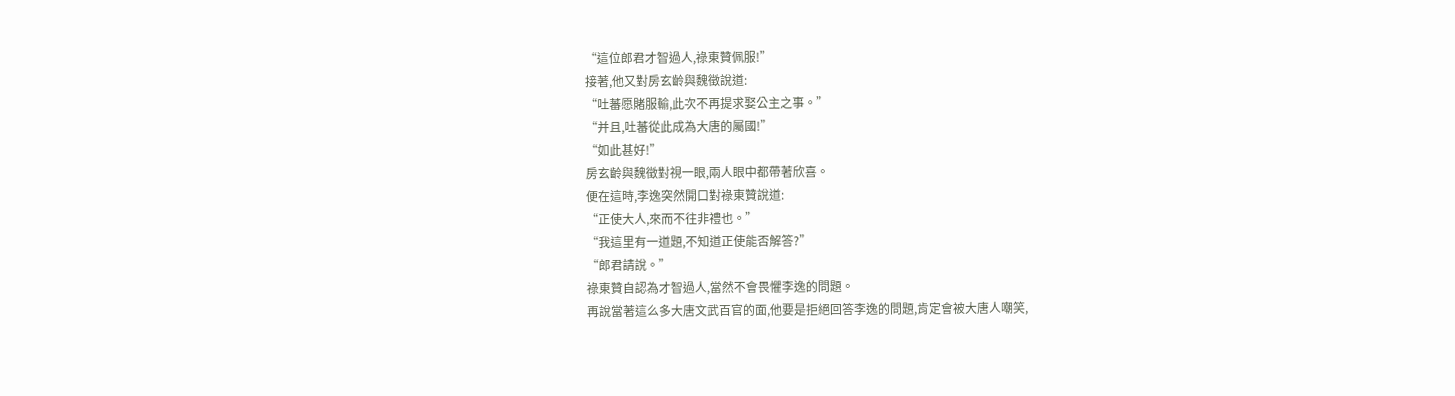“這位郎君才智過人,祿東贊佩服!”
接著,他又對房玄齡與魏徵說道:
“吐蕃愿賭服輸,此次不再提求娶公主之事。”
“并且,吐蕃從此成為大唐的屬國!”
“如此甚好!”
房玄齡與魏徵對視一眼,兩人眼中都帶著欣喜。
便在這時,李逸突然開口對祿東贊說道:
“正使大人,來而不往非禮也。”
“我這里有一道題,不知道正使能否解答?”
“郎君請說。”
祿東贊自認為才智過人,當然不會畏懼李逸的問題。
再說當著這么多大唐文武百官的面,他要是拒絕回答李逸的問題,肯定會被大唐人嘲笑,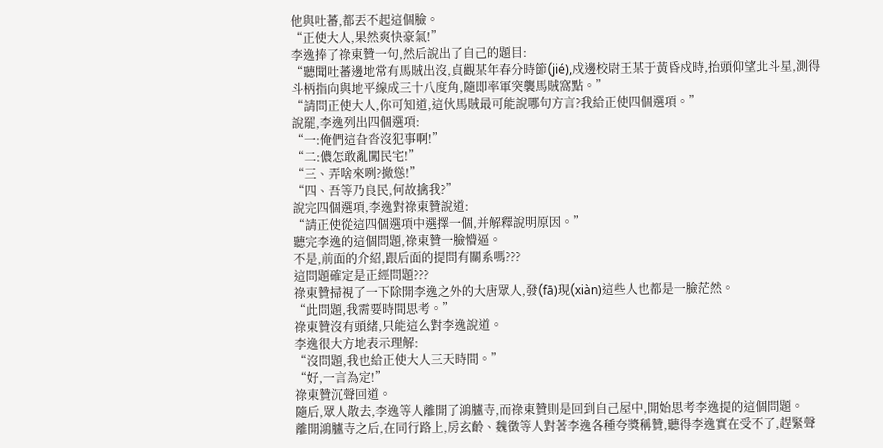他與吐蕃,都丟不起這個臉。
“正使大人,果然爽快豪氣!”
李逸捧了祿東贊一句,然后說出了自己的題目:
“聽聞吐蕃邊地常有馬賊出沒,貞觀某年春分時節(jié),戍邊校尉王某于黃昏戍時,抬頭仰望北斗星,測得斗柄指向與地平線成三十八度角,隨即率軍突襲馬賊窩點。”
“請問正使大人,你可知道,這伙馬賊最可能說哪句方言?我給正使四個選項。”
說罷,李逸列出四個選項:
“一:俺們這旮沓沒犯事啊!”
“二:儂怎敢亂闖民宅!”
“三、弄啥來咧?撤慫!”
“四、吾等乃良民,何故擒我?”
說完四個選項,李逸對祿東贊說道:
“請正使從這四個選項中選擇一個,并解釋說明原因。”
聽完李逸的這個問題,祿東贊一臉懵逼。
不是,前面的介紹,跟后面的提問有關系嗎???
這問題確定是正經問題???
祿東贊掃視了一下除開李逸之外的大唐眾人,發(fā)現(xiàn)這些人也都是一臉茫然。
“此問題,我需要時間思考。”
祿東贊沒有頭緒,只能這么對李逸說道。
李逸很大方地表示理解:
“沒問題,我也給正使大人三天時間。”
“好,一言為定!”
祿東贊沉聲回道。
隨后,眾人散去,李逸等人離開了鴻臚寺,而祿東贊則是回到自己屋中,開始思考李逸提的這個問題。
離開鴻臚寺之后,在同行路上,房玄齡、魏徵等人對著李逸各種夸獎稱贊,聽得李逸實在受不了,趕緊聲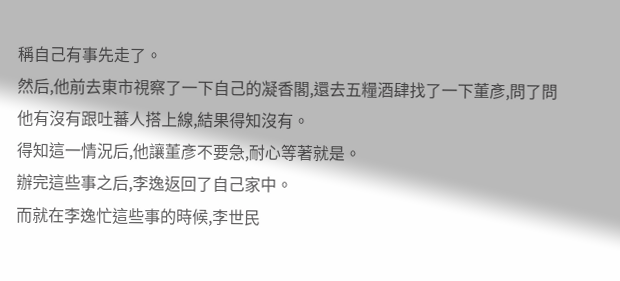稱自己有事先走了。
然后,他前去東市視察了一下自己的凝香閣,還去五糧酒肆找了一下董彥,問了問他有沒有跟吐蕃人搭上線,結果得知沒有。
得知這一情況后,他讓董彥不要急,耐心等著就是。
辦完這些事之后,李逸返回了自己家中。
而就在李逸忙這些事的時候,李世民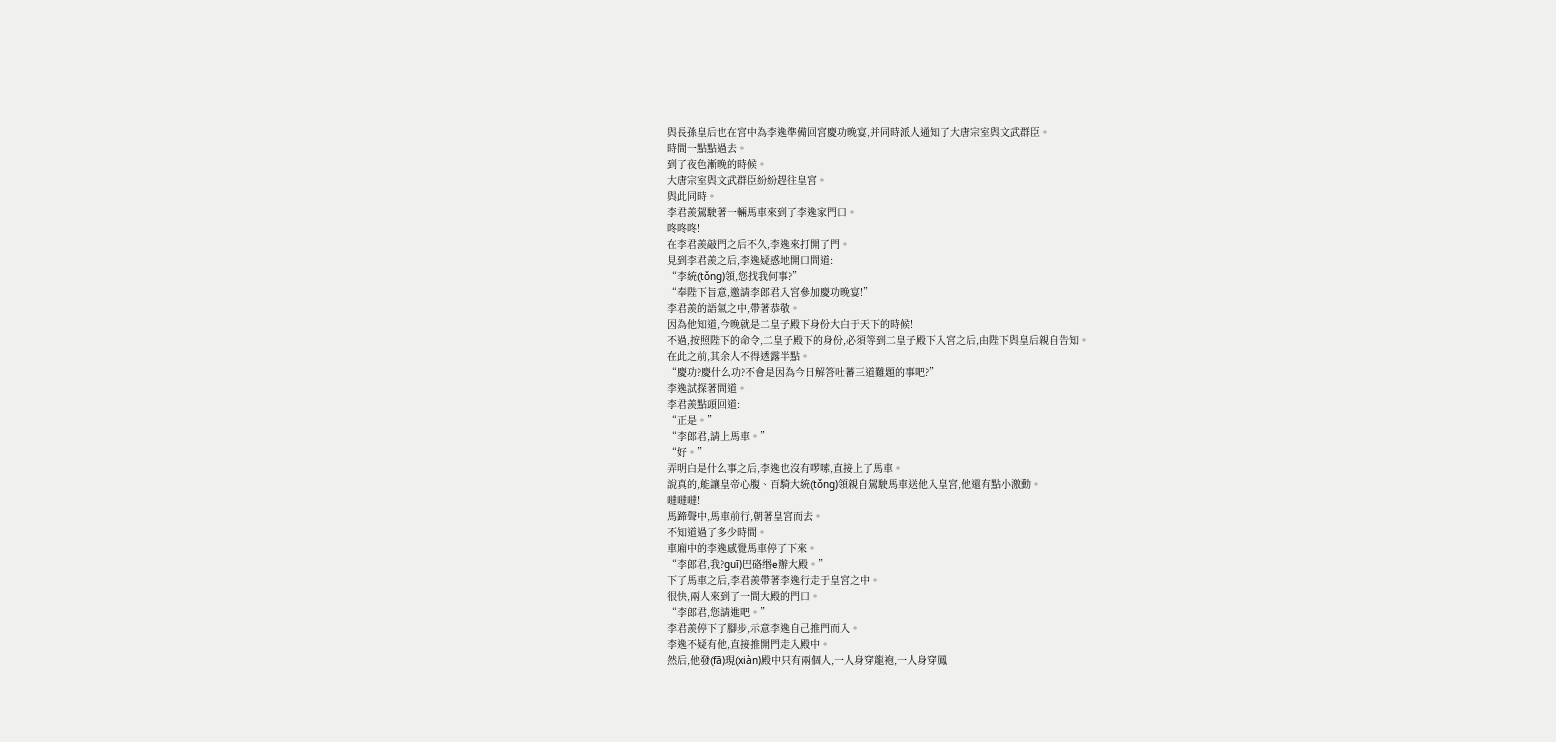與長孫皇后也在宮中為李逸準備回宮慶功晚宴,并同時派人通知了大唐宗室與文武群臣。
時間一點點過去。
到了夜色漸晚的時候。
大唐宗室與文武群臣紛紛趕往皇宮。
與此同時。
李君羨駕駛著一輛馬車來到了李逸家門口。
咚咚咚!
在李君羨敲門之后不久,李逸來打開了門。
見到李君羨之后,李逸疑惑地開口問道:
“李統(tǒng)領,您找我何事?”
“奉陛下旨意,邀請李郎君入宮參加慶功晚宴!”
李君羨的語氣之中,帶著恭敬。
因為他知道,今晚就是二皇子殿下身份大白于天下的時候!
不過,按照陛下的命令,二皇子殿下的身份,必須等到二皇子殿下入宮之后,由陛下與皇后親自告知。
在此之前,其余人不得透露半點。
“慶功?慶什么功?不會是因為今日解答吐蕃三道難題的事吧?”
李逸試探著問道。
李君羨點頭回道:
“正是。”
“李郎君,請上馬車。”
“好。”
弄明白是什么事之后,李逸也沒有啰嗦,直接上了馬車。
說真的,能讓皇帝心腹、百騎大統(tǒng)領親自駕駛馬車送他入皇宮,他還有點小激動。
噠噠噠!
馬蹄聲中,馬車前行,朝著皇宮而去。
不知道過了多少時間。
車廂中的李逸感覺馬車停了下來。
“李郎君,我?guī)巴硌缗e辦大殿。”
下了馬車之后,李君羨帶著李逸行走于皇宮之中。
很快,兩人來到了一間大殿的門口。
“李郎君,您請進吧。”
李君羨停下了腳步,示意李逸自己推門而入。
李逸不疑有他,直接推開門走入殿中。
然后,他發(fā)現(xiàn)殿中只有兩個人,一人身穿龍袍,一人身穿鳳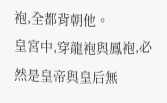袍,全都背朝他。
皇宮中,穿龍袍與鳳袍,必然是皇帝與皇后無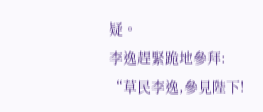疑。
李逸趕緊跪地參拜:
“草民李逸,參見陛下!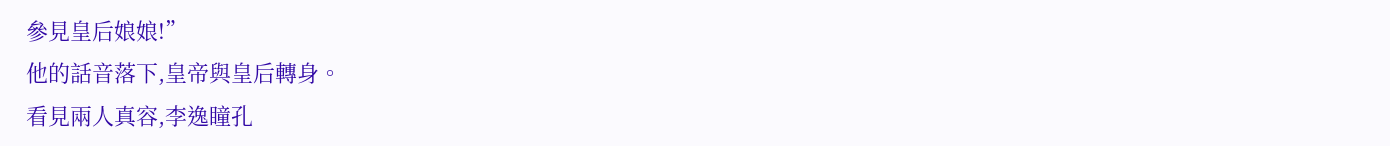參見皇后娘娘!”
他的話音落下,皇帝與皇后轉身。
看見兩人真容,李逸瞳孔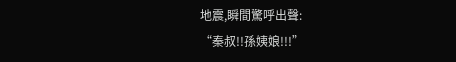地震,瞬間驚呼出聲:
“秦叔!!孫姨娘!!!”